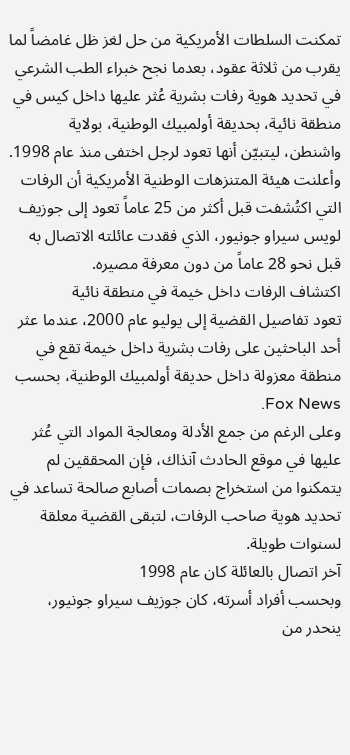تمكنت السلطات الأمريكية من حل لغز ظل غامضاً لما يقرب من ثلاثة عقود، بعدما نجح خبراء الطب الشرعي في تحديد هوية رفات بشرية عُثر عليها داخل كيس في منطقة نائية، بحديقة أولمبيك الوطنية، بولاية واشنطن، ليتبيّن أنها تعود لرجل اختفى منذ عام 1998.
وأعلنت هيئة المتنزهات الوطنية الأمريكية أن الرفات التي اكتُشفت قبل أكثر من 25 عاماً تعود إلى جوزيف لويس سيراو جونيور، الذي فقدت عائلته الاتصال به قبل نحو 28 عاماً من دون معرفة مصيره.
اكتشاف الرفات داخل خيمة في منطقة نائية
تعود تفاصيل القضية إلى يوليو عام 2000، عندما عثر أحد الباحثين على رفات بشرية داخل خيمة تقع في منطقة معزولة داخل حديقة أولمبيك الوطنية، بحسب Fox News.
وعلى الرغم من جمع الأدلة ومعالجة المواد التي عُثر عليها في موقع الحادث آنذاك، فإن المحققين لم يتمكنوا من استخراج بصمات أصابع صالحة تساعد في تحديد هوية صاحب الرفات، لتبقى القضية معلقة لسنوات طويلة.
آخر اتصال بالعائلة كان عام 1998
وبحسب أفراد أسرته، كان جوزيف سيراو جونيور، ينحدر من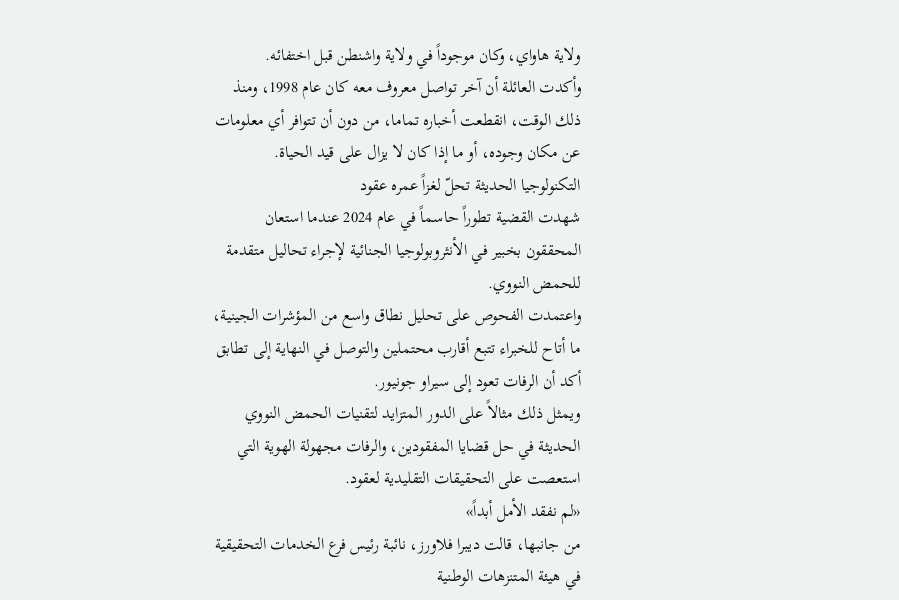ولاية هاواي، وكان موجوداً في ولاية واشنطن قبل اختفائه.
وأكدت العائلة أن آخر تواصل معروف معه كان عام 1998، ومنذ ذلك الوقت، انقطعت أخباره تماما، من دون أن تتوافر أي معلومات عن مكان وجوده، أو ما إذا كان لا يزال على قيد الحياة.
التكنولوجيا الحديثة تحلّ لغزاً عمره عقود
شهدت القضية تطوراً حاسماً في عام 2024 عندما استعان المحققون بخبير في الأنثروبولوجيا الجنائية لإجراء تحاليل متقدمة للحمض النووي.
واعتمدت الفحوص على تحليل نطاق واسع من المؤشرات الجينية، ما أتاح للخبراء تتبع أقارب محتملين والتوصل في النهاية إلى تطابق أكد أن الرفات تعود إلى سيراو جونيور.
ويمثل ذلك مثالاً على الدور المتزايد لتقنيات الحمض النووي الحديثة في حل قضايا المفقودين، والرفات مجهولة الهوية التي استعصت على التحقيقات التقليدية لعقود.
«لم نفقد الأمل أبداً»
من جانبها، قالت ديبرا فلاورز، نائبة رئيس فرع الخدمات التحقيقية في هيئة المتنزهات الوطنية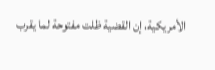الأمريكية، إن القضية ظلت مفتوحة لما يقرب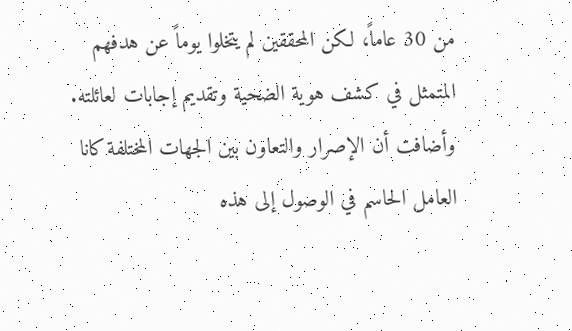من 30 عاماً، لكن المحققين لم يتخلوا يوماً عن هدفهم المتمثل في كشف هوية الضحية وتقديم إجابات لعائلته.
وأضافت أن الإصرار والتعاون بين الجهات المختلفة كانا العامل الحاسم في الوصول إلى هذه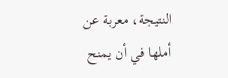النتيجة، معربة عن أملها في أن يمنح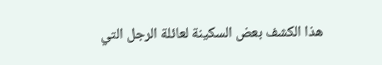هذا الكشف بعض السكينة لعائلة الرجل التي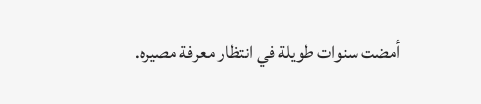أمضت سنوات طويلة في انتظار معرفة مصيره.